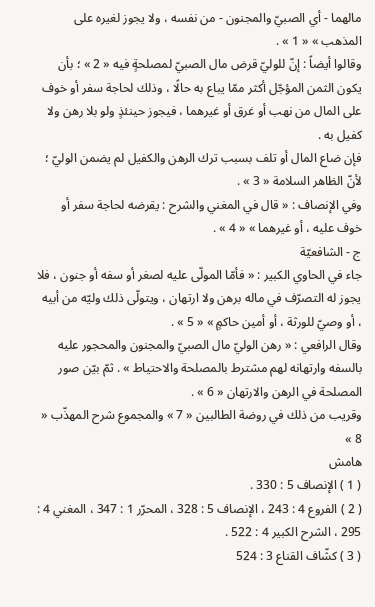مالهما - أي الصبيّ والمجنون - من نفسه ، ولا يجوز لغيره على المذهب » « 1 » .
وقالوا أيضاً : إنّ للوليّ قرض مال الصبيّ لمصلحةٍ فيه « 2 » ؛ بأن يكون الثمن المؤجّل أكثر ممّا يباع به حالًا ، وذلك لحاجة سفر أو خوف على المال من نهب أو غرق أو غيرهما ، فيجوز حينئذٍ ولو بلا رهن ولا كفيل به .
فإن ضاع المال أو تلف بسبب ترك الرهن والكفيل لم يضمن الوليّ ؛ لأنّ الظاهر السلامة « 3 » .
وفي الإنصاف : « قال في المغني والشرح : يقرضه لحاجة سفر أو خوف عليه ، أو غيرهما » « 4 » .
ج - الشافعيّة
جاء في الحاوي الكبير : « فأمّا المولّى عليه لصغر أو سفه أو جنون ، فلا يجوز له التصرّف في ماله برهن ولا ارتهان ، ويتولّى ذلك وليّه من أبيه ، أو وصيّ للورثة ، أو أمين حاكمٍ » « 5 » .
وقال الرافعي : « رهن الوليّ مال الصبيّ والمجنون والمحجور عليه بالسفه وارتهانه لهم مشترط بالمصلحة والاحتياط » . ثمّ بيّن صور المصلحة في الرهن والارتهان « 6 » .
وقريب من ذلك في روضة الطالبين « 7 » والمجموع شرح المهذّب « 8 »
هامش
( 1 ) الإنصاف 5 : 330 .
( 2 ) الفروع 4 : 243 ، الإنصاف 5 : 328 ، المحرّر 1 : 347 ، المغني 4 : 295 ، الشرح الكبير 4 : 522 .
( 3 ) كشّاف القناع 3 : 524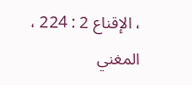، الإقناع 2 : 224 ، المغني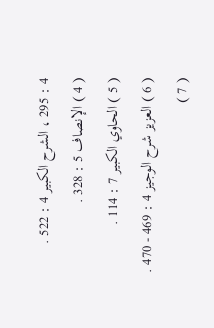4 : 295 ، الشرح الكبير 4 : 522 .
( 4 ) الإنصاف 5 : 328 .
( 5 ) الحاوي الكبير 7 : 114 .
( 6 ) العزيز شرح الوجيز 4 : 469 - 470 .
( 7 )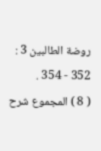روضة الطالبين 3 : 352 - 354 .
( 8 ) المجموع شرح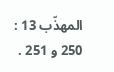المهذّب 13 : 250 و 251 .